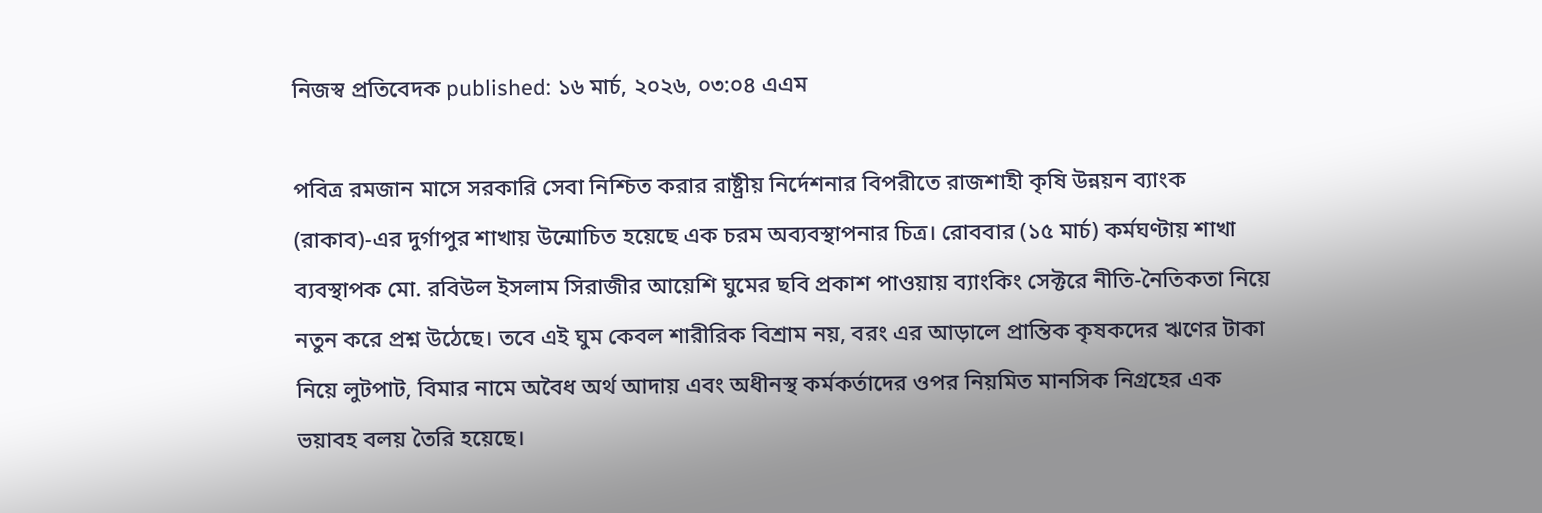নিজস্ব প্রতিবেদক published: ১৬ মার্চ, ২০২৬, ০৩:০৪ এএম

পবিত্র রমজান মাসে সরকারি সেবা নিশ্চিত করার রাষ্ট্রীয় নির্দেশনার বিপরীতে রাজশাহী কৃষি উন্নয়ন ব্যাংক (রাকাব)-এর দুর্গাপুর শাখায় উন্মোচিত হয়েছে এক চরম অব্যবস্থাপনার চিত্র। রোববার (১৫ মার্চ) কর্মঘণ্টায় শাখা ব্যবস্থাপক মো. রবিউল ইসলাম সিরাজীর আয়েশি ঘুমের ছবি প্রকাশ পাওয়ায় ব্যাংকিং সেক্টরে নীতি-নৈতিকতা নিয়ে নতুন করে প্রশ্ন উঠেছে। তবে এই ঘুম কেবল শারীরিক বিশ্রাম নয়, বরং এর আড়ালে প্রান্তিক কৃষকদের ঋণের টাকা নিয়ে লুটপাট, বিমার নামে অবৈধ অর্থ আদায় এবং অধীনস্থ কর্মকর্তাদের ওপর নিয়মিত মানসিক নিগ্রহের এক ভয়াবহ বলয় তৈরি হয়েছে।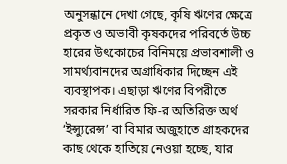অনুসন্ধানে দেখা গেছে, কৃষি ঋণের ক্ষেত্রে প্রকৃত ও অভাবী কৃষকদের পরিবর্তে উচ্চ হারের উৎকোচের বিনিময়ে প্রভাবশালী ও সামর্থ্যবানদের অগ্রাধিকার দিচ্ছেন এই ব্যবস্থাপক। এছাড়া ঋণের বিপরীতে সরকার নির্ধারিত ফি-র অতিরিক্ত অর্থ ‘ইন্স্যুরেন্স’ বা বিমার অজুহাতে গ্রাহকদের কাছ থেকে হাতিয়ে নেওয়া হচ্ছে, যার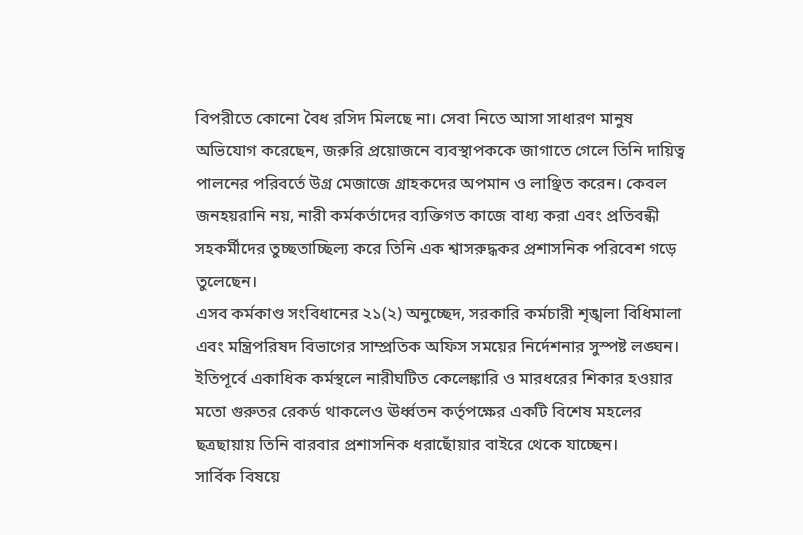বিপরীতে কোনো বৈধ রসিদ মিলছে না। সেবা নিতে আসা সাধারণ মানুষ অভিযোগ করেছেন, জরুরি প্রয়োজনে ব্যবস্থাপককে জাগাতে গেলে তিনি দায়িত্ব পালনের পরিবর্তে উগ্র মেজাজে গ্রাহকদের অপমান ও লাঞ্ছিত করেন। কেবল জনহয়রানি নয়, নারী কর্মকর্তাদের ব্যক্তিগত কাজে বাধ্য করা এবং প্রতিবন্ধী সহকর্মীদের তুচ্ছতাচ্ছিল্য করে তিনি এক শ্বাসরুদ্ধকর প্রশাসনিক পরিবেশ গড়ে তুলেছেন।
এসব কর্মকাণ্ড সংবিধানের ২১(২) অনুচ্ছেদ, সরকারি কর্মচারী শৃঙ্খলা বিধিমালা এবং মন্ত্রিপরিষদ বিভাগের সাম্প্রতিক অফিস সময়ের নির্দেশনার সুস্পষ্ট লঙ্ঘন। ইতিপূর্বে একাধিক কর্মস্থলে নারীঘটিত কেলেঙ্কারি ও মারধরের শিকার হওয়ার মতো গুরুতর রেকর্ড থাকলেও ঊর্ধ্বতন কর্তৃপক্ষের একটি বিশেষ মহলের ছত্রছায়ায় তিনি বারবার প্রশাসনিক ধরাছোঁয়ার বাইরে থেকে যাচ্ছেন।
সার্বিক বিষয়ে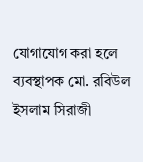যোগাযোগ করা হলে ব্যবস্থাপক মো. রবিউল ইসলাম সিরাজী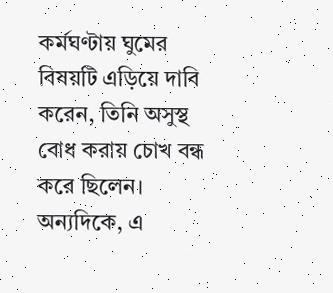কর্মঘণ্টায় ঘুমের বিষয়টি এড়িয়ে দাবি করেন, তিনি অসুস্থ বোধ করায় চোখ বন্ধ করে ছিলেন। অন্যদিকে, এ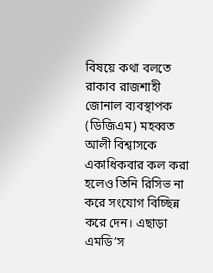বিষয়ে কথা বলতে রাকাব রাজশাহী জোনাল ব্যবস্থাপক (ডিজিএম) মহব্বত আলী বিশ্বাসকে একাধিকবার কল করা হলেও তিনি রিসিভ না করে সংযোগ বিচ্ছিন্ন করে দেন। এছাড়া এমডি’স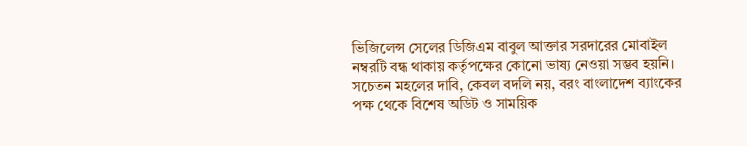ভিজিলেন্স সেলের ডিজিএম বাবুল আক্তার সরদারের মোবাইল নম্বরটি বন্ধ থাকায় কর্তৃপক্ষের কোনো ভাষ্য নেওয়া সম্ভব হয়নি। সচেতন মহলের দাবি, কেবল বদলি নয়, বরং বাংলাদেশ ব্যাংকের পক্ষ থেকে বিশেষ অডিট ও সাময়িক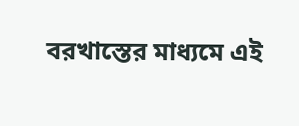বরখাস্তের মাধ্যমে এই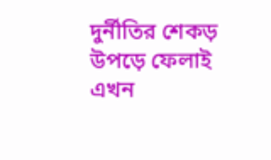দুর্নীতির শেকড় উপড়ে ফেলাই এখন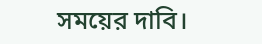সময়ের দাবি।